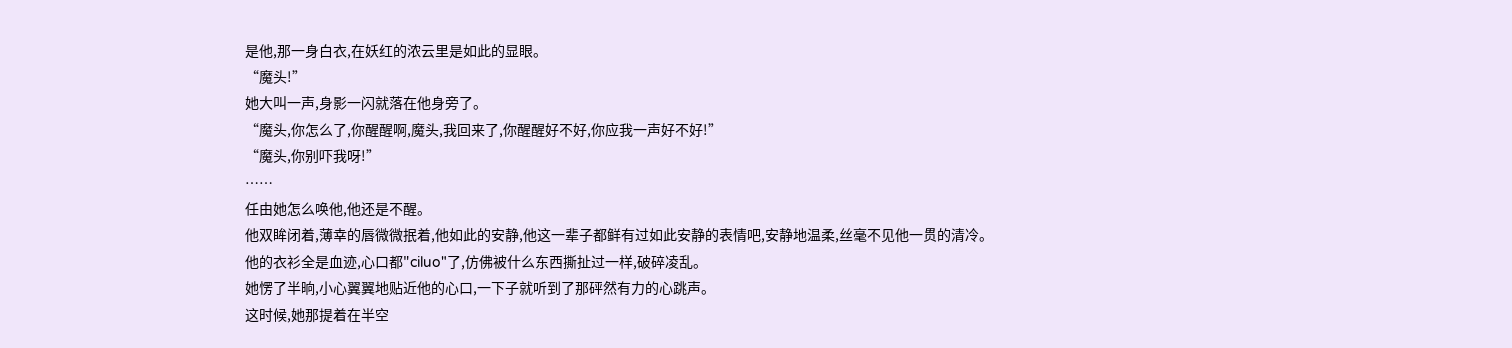是他,那一身白衣,在妖红的浓云里是如此的显眼。
“魔头!”
她大叫一声,身影一闪就落在他身旁了。
“魔头,你怎么了,你醒醒啊,魔头,我回来了,你醒醒好不好,你应我一声好不好!”
“魔头,你别吓我呀!”
……
任由她怎么唤他,他还是不醒。
他双眸闭着,薄幸的唇微微抿着,他如此的安静,他这一辈子都鲜有过如此安静的表情吧,安静地温柔,丝毫不见他一贯的清冷。
他的衣衫全是血迹,心口都"ciluo"了,仿佛被什么东西撕扯过一样,破碎凌乱。
她愣了半晌,小心翼翼地贴近他的心口,一下子就听到了那砰然有力的心跳声。
这时候,她那提着在半空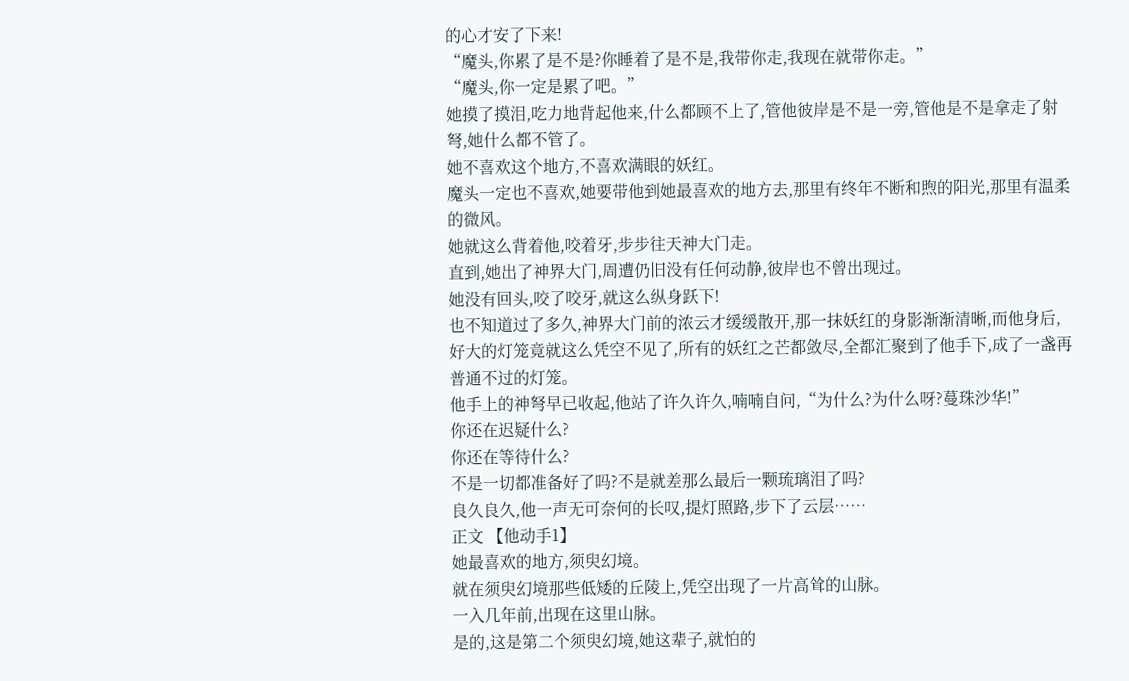的心才安了下来!
“魔头,你累了是不是?你睡着了是不是,我带你走,我现在就带你走。”
“魔头,你一定是累了吧。”
她摸了摸泪,吃力地背起他来,什么都顾不上了,管他彼岸是不是一旁,管他是不是拿走了射弩,她什么都不管了。
她不喜欢这个地方,不喜欢满眼的妖红。
魔头一定也不喜欢,她要带他到她最喜欢的地方去,那里有终年不断和煦的阳光,那里有温柔的微风。
她就这么背着他,咬着牙,步步往天神大门走。
直到,她出了神界大门,周遭仍旧没有任何动静,彼岸也不曾出现过。
她没有回头,咬了咬牙,就这么纵身跃下!
也不知道过了多久,神界大门前的浓云才缓缓散开,那一抹妖红的身影渐渐清晰,而他身后,好大的灯笼竟就这么凭空不见了,所有的妖红之芒都敛尽,全都汇聚到了他手下,成了一盏再普通不过的灯笼。
他手上的神弩早已收起,他站了许久许久,喃喃自问,“为什么?为什么呀?蔓珠沙华!”
你还在迟疑什么?
你还在等待什么?
不是一切都准备好了吗?不是就差那么最后一颗琉璃泪了吗?
良久良久,他一声无可奈何的长叹,提灯照路,步下了云层……
正文 【他动手1】
她最喜欢的地方,须臾幻境。
就在须臾幻境那些低矮的丘陵上,凭空出现了一片高耸的山脉。
一入几年前,出现在这里山脉。
是的,这是第二个须臾幻境,她这辈子,就怕的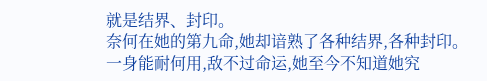就是结界、封印。
奈何在她的第九命,她却谙熟了各种结界,各种封印。
一身能耐何用,敌不过命运,她至今不知道她究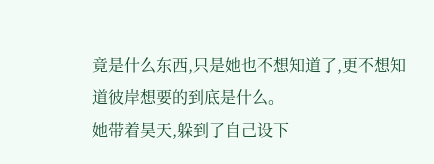竟是什么东西,只是她也不想知道了,更不想知道彼岸想要的到底是什么。
她带着昊天,躲到了自己设下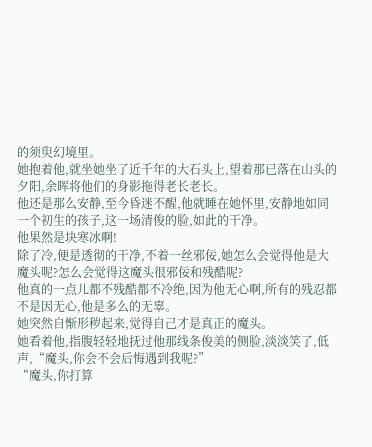的须臾幻境里。
她抱着他,就坐她坐了近千年的大石头上,望着那已落在山头的夕阳,余晖将他们的身影拖得老长老长。
他还是那么安静,至今昏迷不醒,他就睡在她怀里,安静地如同一个初生的孩子,这一场清俊的脸,如此的干净。
他果然是块寒冰啊!
除了冷,便是透彻的干净,不着一丝邪佞,她怎么会觉得他是大魔头呢?怎么会觉得这魔头很邪佞和残酷呢?
他真的一点儿都不残酷都不冷绝,因为他无心啊,所有的残忍都不是因无心,他是多么的无辜。
她突然自惭形秽起来,觉得自己才是真正的魔头。
她看着他,指腹轻轻地抚过他那线条俊美的侧脸,淡淡笑了,低声,“魔头,你会不会后悔遇到我呢?”
“魔头,你打算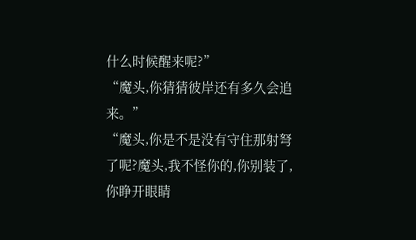什么时候醒来呢?”
“魔头,你猜猜彼岸还有多久会追来。”
“魔头,你是不是没有守住那射弩了呢?魔头,我不怪你的,你别装了,你睁开眼睛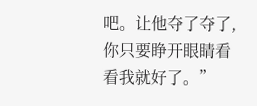吧。让他夺了夺了,你只要睁开眼睛看看我就好了。”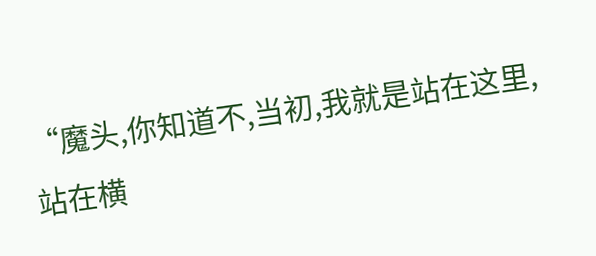“魔头,你知道不,当初,我就是站在这里,站在横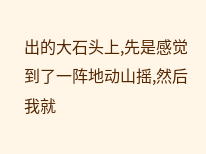出的大石头上,先是感觉到了一阵地动山摇,然后我就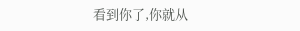看到你了,你就从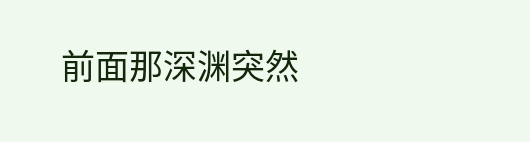前面那深渊突然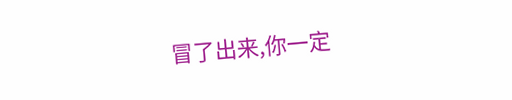冒了出来,你一定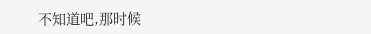不知道吧,那时候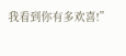我看到你有多欢喜!”